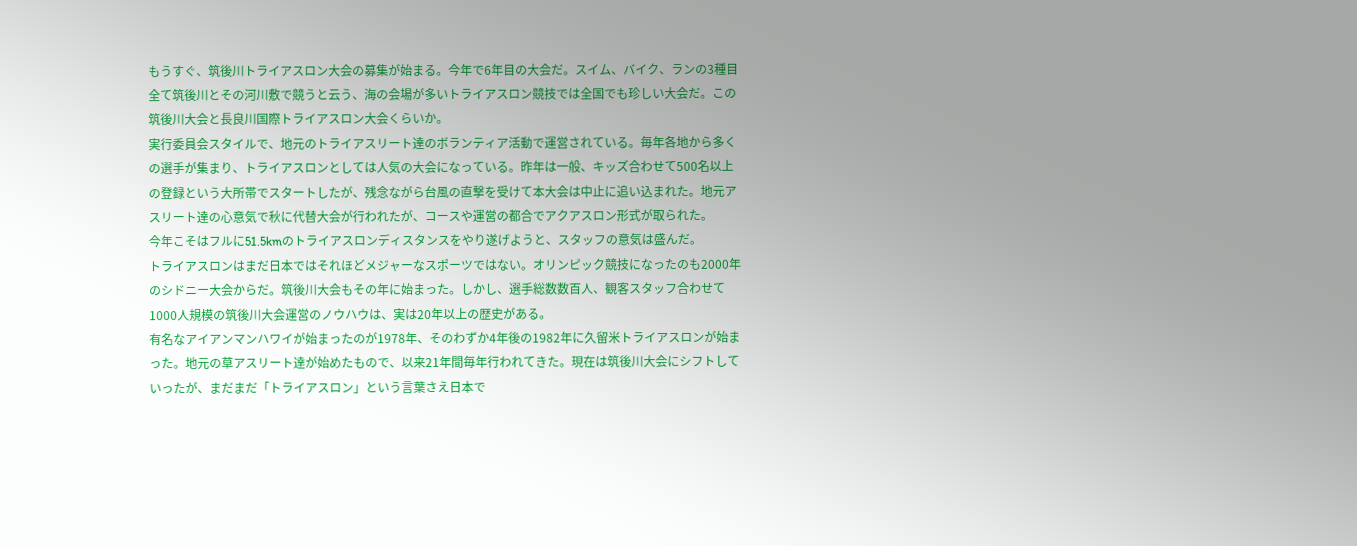もうすぐ、筑後川トライアスロン大会の募集が始まる。今年で6年目の大会だ。スイム、バイク、ランの3種目全て筑後川とその河川敷で競うと云う、海の会場が多いトライアスロン競技では全国でも珍しい大会だ。この筑後川大会と長良川国際トライアスロン大会くらいか。
実行委員会スタイルで、地元のトライアスリート達のボランティア活動で運営されている。毎年各地から多くの選手が集まり、トライアスロンとしては人気の大会になっている。昨年は一般、キッズ合わせて500名以上の登録という大所帯でスタートしたが、残念ながら台風の直撃を受けて本大会は中止に追い込まれた。地元アスリート達の心意気で秋に代替大会が行われたが、コースや運営の都合でアクアスロン形式が取られた。
今年こそはフルに51.5kmのトライアスロンディスタンスをやり遂げようと、スタッフの意気は盛んだ。
トライアスロンはまだ日本ではそれほどメジャーなスポーツではない。オリンピック競技になったのも2000年のシドニー大会からだ。筑後川大会もその年に始まった。しかし、選手総数数百人、観客スタッフ合わせて1000人規模の筑後川大会運営のノウハウは、実は20年以上の歴史がある。
有名なアイアンマンハワイが始まったのが1978年、そのわずか4年後の1982年に久留米トライアスロンが始まった。地元の草アスリート達が始めたもので、以来21年間毎年行われてきた。現在は筑後川大会にシフトしていったが、まだまだ「トライアスロン」という言葉さえ日本で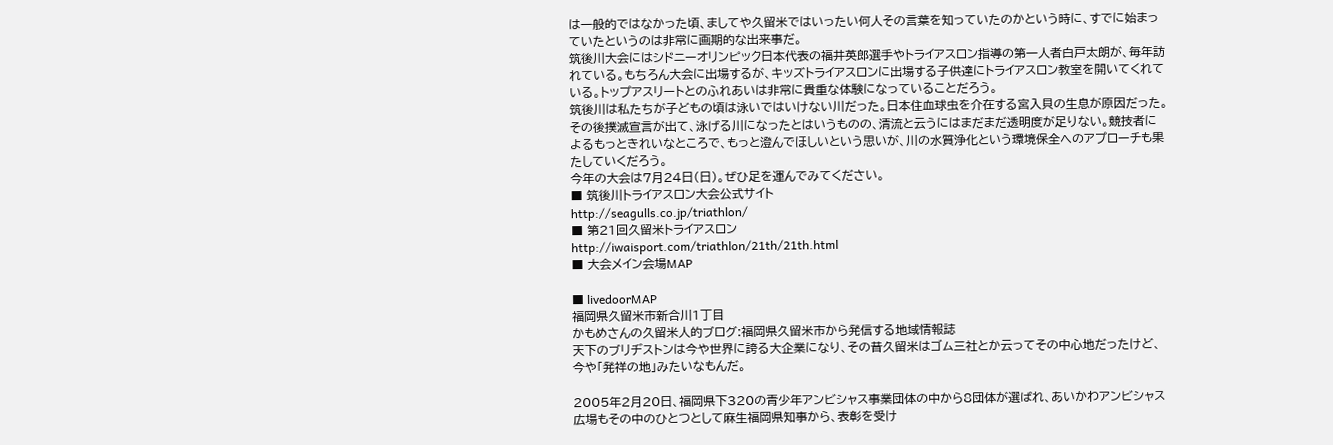は一般的ではなかった頃、ましてや久留米ではいったい何人その言葉を知っていたのかという時に、すでに始まっていたというのは非常に画期的な出来事だ。
筑後川大会にはシドニーオリンピック日本代表の福井英郎選手やトライアスロン指導の第一人者白戸太朗が、毎年訪れている。もちろん大会に出場するが、キッズトライアスロンに出場する子供達にトライアスロン教室を開いてくれている。トップアスリートとのふれあいは非常に貴重な体験になっていることだろう。
筑後川は私たちが子どもの頃は泳いではいけない川だった。日本住血球虫を介在する宮入貝の生息が原因だった。その後撲滅宣言が出て、泳げる川になったとはいうものの、清流と云うにはまだまだ透明度が足りない。競技者によるもっときれいなところで、もっと澄んでほしいという思いが、川の水質浄化という環境保全へのアプローチも果たしていくだろう。
今年の大会は7月24日(日)。ぜひ足を運んでみてください。
■ 筑後川トライアスロン大会公式サイト
http://seagulls.co.jp/triathlon/
■ 第21回久留米トライアスロン
http://iwaisport.com/triathlon/21th/21th.html
■ 大会メイン会場MAP

■ livedoorMAP
福岡県久留米市新合川1丁目
かもめさんの久留米人的ブログ:福岡県久留米市から発信する地域情報誌
天下のブリヂストンは今や世界に誇る大企業になり、その昔久留米はゴム三社とか云ってその中心地だったけど、今や「発祥の地」みたいなもんだ。

2005年2月20日、福岡県下320の青少年アンビシャス事業団体の中から8団体が選ばれ、あいかわアンビシャス広場もその中のひとつとして麻生福岡県知事から、表彰を受け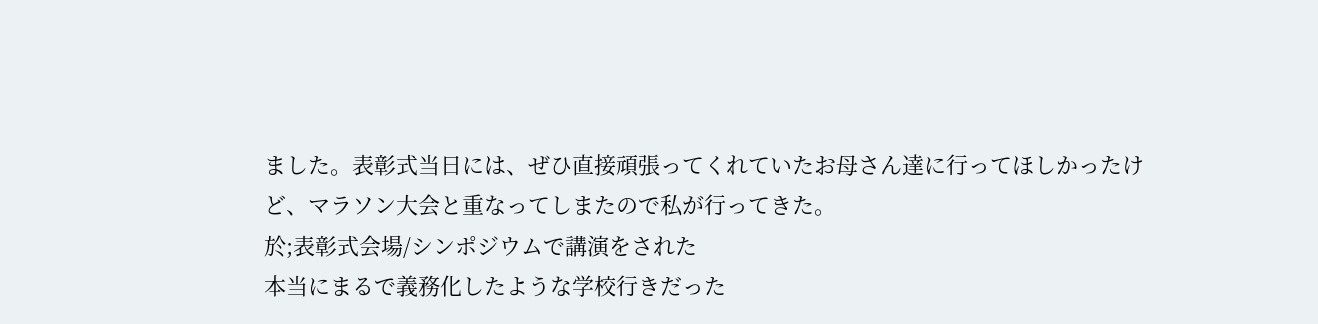ました。表彰式当日には、ぜひ直接頑張ってくれていたお母さん達に行ってほしかったけど、マラソン大会と重なってしまたので私が行ってきた。
於;表彰式会場/シンポジウムで講演をされた
本当にまるで義務化したような学校行きだった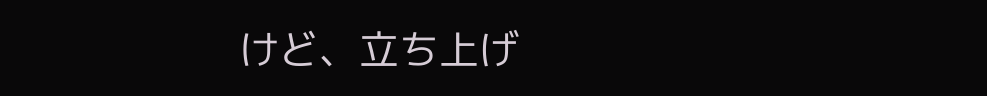けど、立ち上げ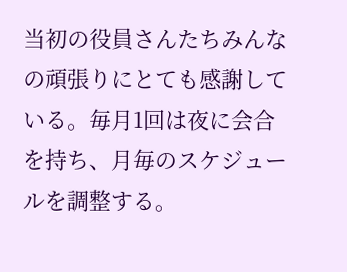当初の役員さんたちみんなの頑張りにとても感謝している。毎月1回は夜に会合を持ち、月毎のスケジュールを調整する。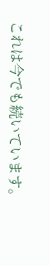これは今でも続いています。